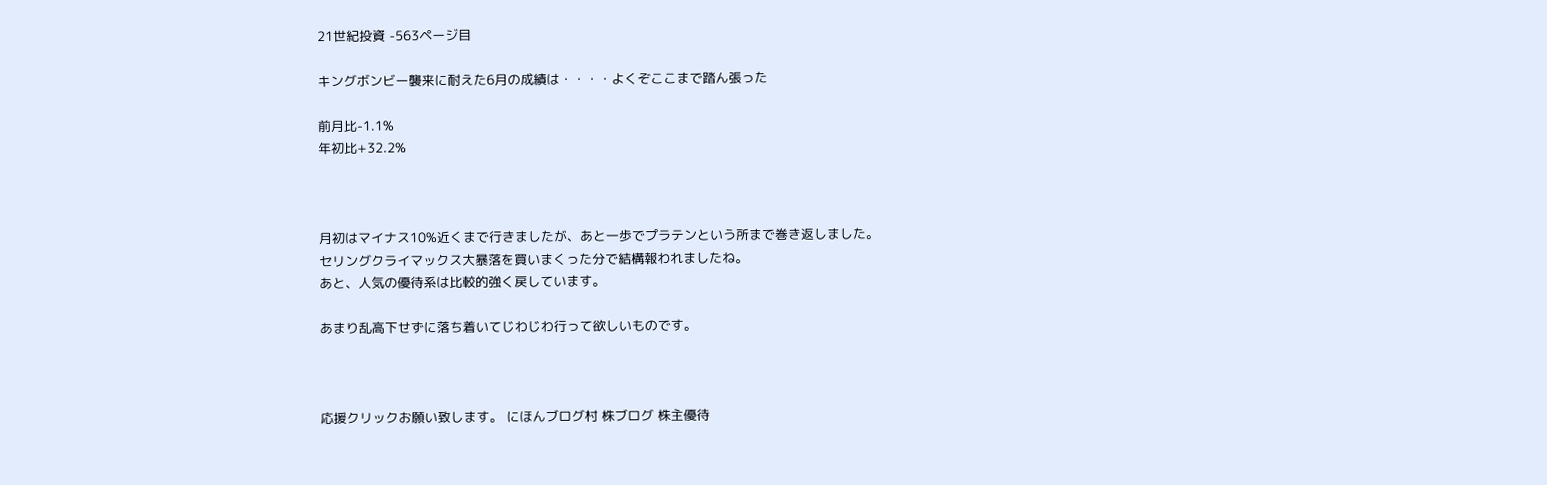21世紀投資 -563ページ目

キングボンビー襲来に耐えた6月の成績は・・・・よくぞここまで踏ん張った

前月比-1.1%
年初比+32.2%



月初はマイナス10%近くまで行きましたが、あと一歩でプラテンという所まで巻き返しました。
セリングクライマックス大暴落を買いまくった分で結構報われましたね。
あと、人気の優待系は比較的強く戻しています。

あまり乱高下せずに落ち着いてじわじわ行って欲しいものです。



応援クリックお願い致します。 にほんブログ村 株ブログ 株主優待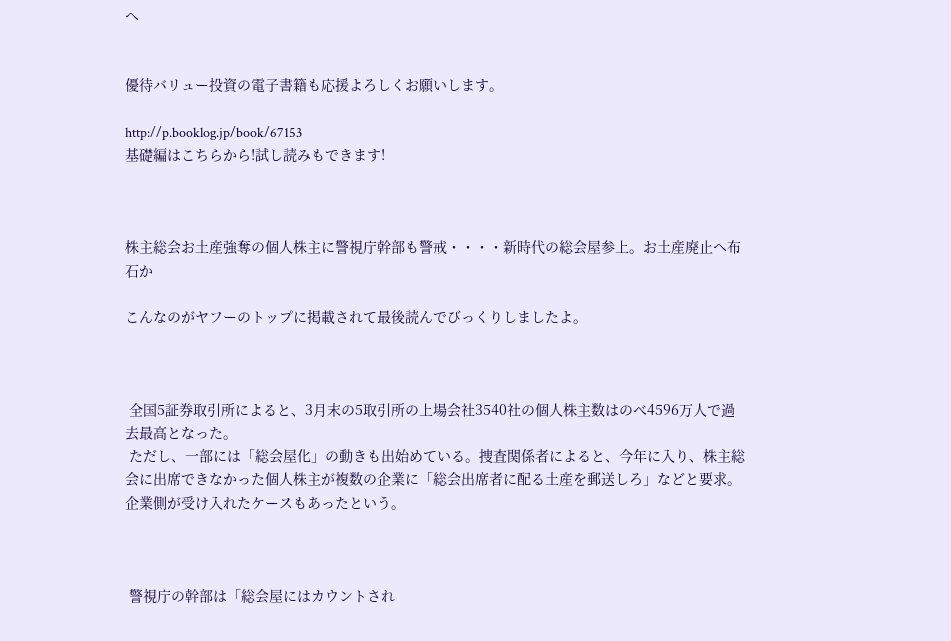へ


優待バリュー投資の電子書籍も応援よろしくお願いします。

http://p.booklog.jp/book/67153
基礎編はこちらから!試し読みもできます!



株主総会お土産強奪の個人株主に警視庁幹部も警戒・・・・新時代の総会屋参上。お土産廃止へ布石か

こんなのがヤフーのトップに掲載されて最後読んでびっくりしましたよ。



 全国5証券取引所によると、3月末の5取引所の上場会社3540社の個人株主数はのべ4596万人で過去最高となった。
 ただし、一部には「総会屋化」の動きも出始めている。捜査関係者によると、今年に入り、株主総会に出席できなかった個人株主が複数の企業に「総会出席者に配る土産を郵送しろ」などと要求。企業側が受け入れたケースもあったという。



 警視庁の幹部は「総会屋にはカウントされ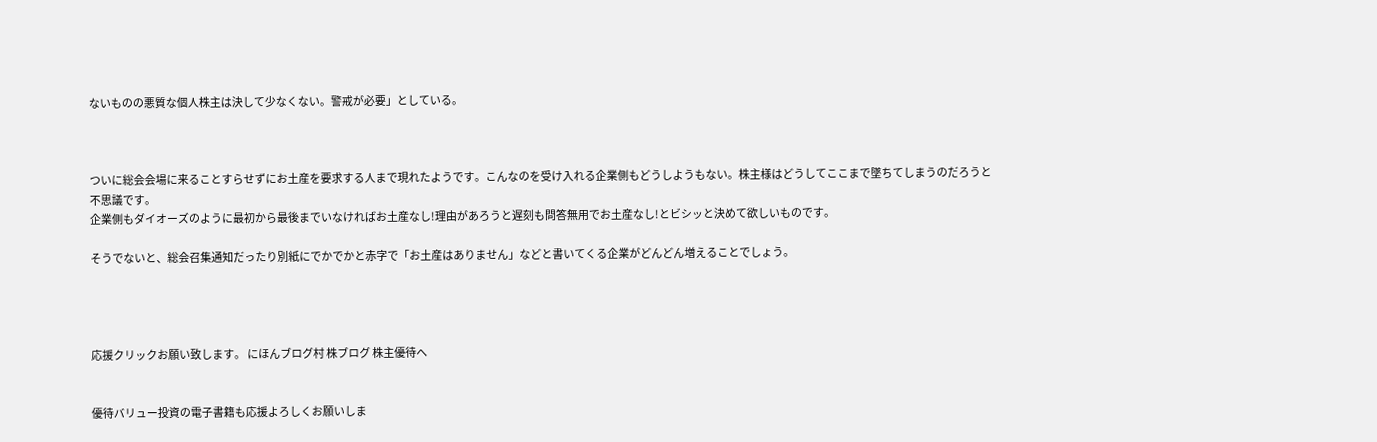ないものの悪質な個人株主は決して少なくない。警戒が必要」としている。



ついに総会会場に来ることすらせずにお土産を要求する人まで現れたようです。こんなのを受け入れる企業側もどうしようもない。株主様はどうしてここまで墜ちてしまうのだろうと不思議です。
企業側もダイオーズのように最初から最後までいなければお土産なし!理由があろうと遅刻も問答無用でお土産なし!とビシッと決めて欲しいものです。

そうでないと、総会召集通知だったり別紙にでかでかと赤字で「お土産はありません」などと書いてくる企業がどんどん増えることでしょう。




応援クリックお願い致します。 にほんブログ村 株ブログ 株主優待へ


優待バリュー投資の電子書籍も応援よろしくお願いしま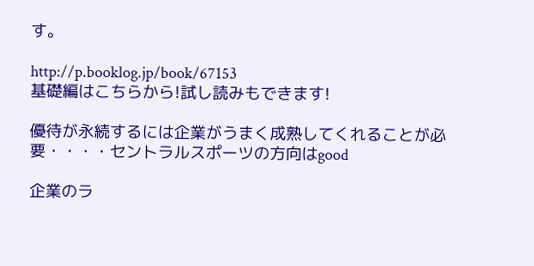す。

http://p.booklog.jp/book/67153
基礎編はこちらから!試し読みもできます!

優待が永続するには企業がうまく成熟してくれることが必要・・・・セントラルスポーツの方向はgood

企業のラ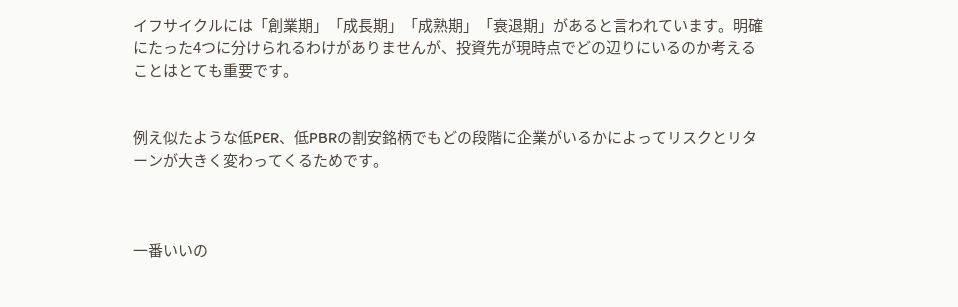イフサイクルには「創業期」「成長期」「成熟期」「衰退期」があると言われています。明確にたった4つに分けられるわけがありませんが、投資先が現時点でどの辺りにいるのか考えることはとても重要です。


例え似たような低PER、低PBRの割安銘柄でもどの段階に企業がいるかによってリスクとリターンが大きく変わってくるためです。



一番いいの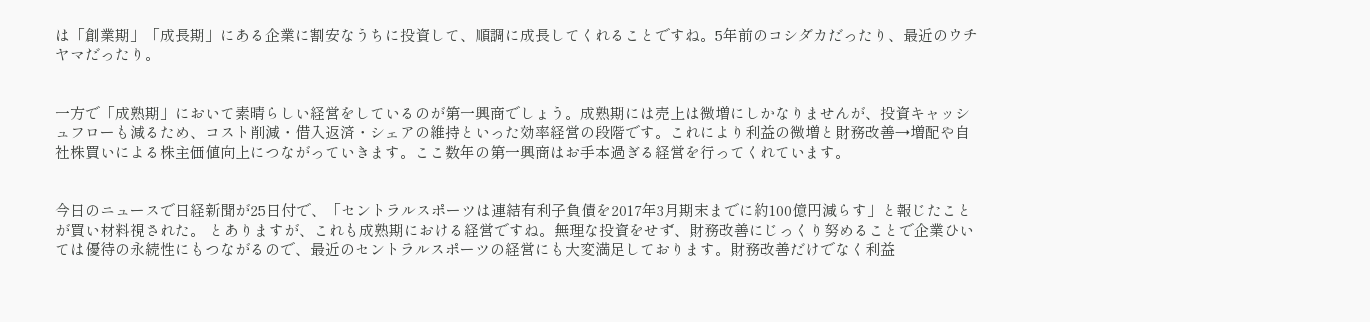は「創業期」「成長期」にある企業に割安なうちに投資して、順調に成長してくれることですね。5年前のコシダカだったり、最近のウチヤマだったり。


一方で「成熟期」において素晴らしい経営をしているのが第一興商でしょう。成熟期には売上は微増にしかなりませんが、投資キャッシュフローも減るため、コスト削減・借入返済・シェアの維持といった効率経営の段階です。これにより利益の微増と財務改善→増配や自社株買いによる株主価値向上につながっていきます。ここ数年の第一興商はお手本過ぎる経営を行ってくれています。


今日のニュースで日経新聞が25日付で、「セントラルスポーツは連結有利子負債を2017年3月期末までに約100億円減らす」と報じたことが買い材料視された。 とありますが、これも成熟期における経営ですね。無理な投資をせず、財務改善にじっくり努めることで企業ひいては優待の永続性にもつながるので、最近のセントラルスポーツの経営にも大変満足しております。財務改善だけでなく利益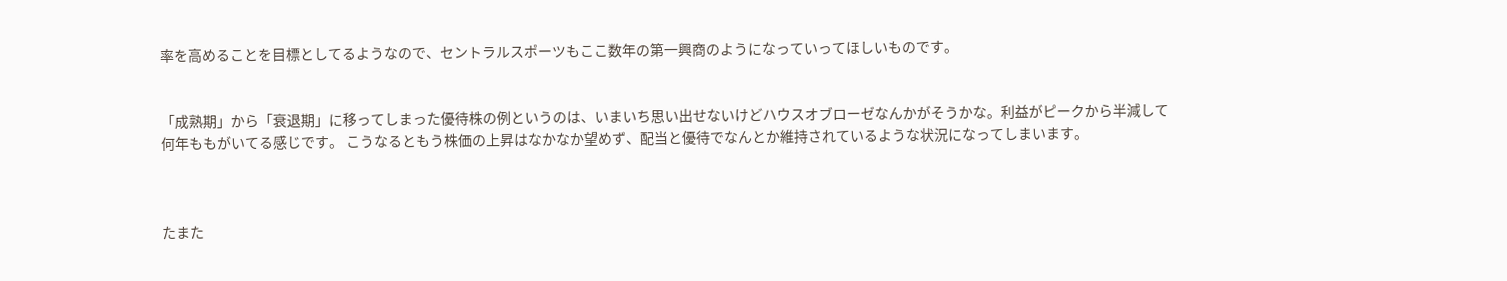率を高めることを目標としてるようなので、セントラルスポーツもここ数年の第一興商のようになっていってほしいものです。


「成熟期」から「衰退期」に移ってしまった優待株の例というのは、いまいち思い出せないけどハウスオブローゼなんかがそうかな。利益がピークから半減して何年ももがいてる感じです。 こうなるともう株価の上昇はなかなか望めず、配当と優待でなんとか維持されているような状況になってしまいます。



たまた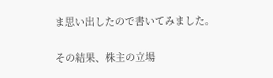ま思い出したので書いてみました。

その結果、株主の立場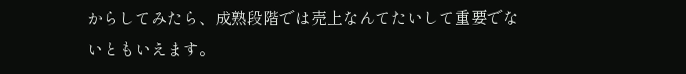からしてみたら、成熟段階では売上なんてたいして重要でないともいえます。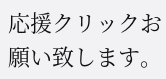応援クリックお願い致します。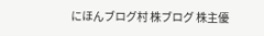にほんブログ村 株ブログ 株主優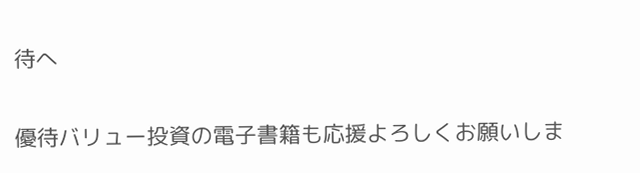待へ


優待バリュー投資の電子書籍も応援よろしくお願いしま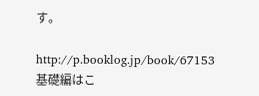す。

http://p.booklog.jp/book/67153
基礎編はこ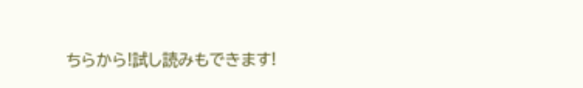ちらから!試し読みもできます!